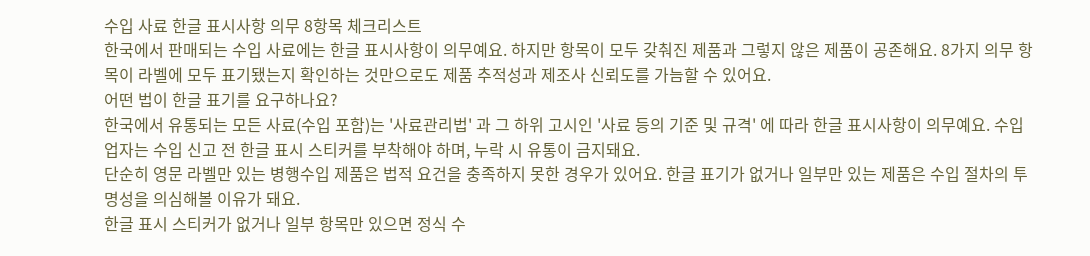수입 사료 한글 표시사항 의무 8항목 체크리스트
한국에서 판매되는 수입 사료에는 한글 표시사항이 의무예요. 하지만 항목이 모두 갖춰진 제품과 그렇지 않은 제품이 공존해요. 8가지 의무 항목이 라벨에 모두 표기됐는지 확인하는 것만으로도 제품 추적성과 제조사 신뢰도를 가늠할 수 있어요.
어떤 법이 한글 표기를 요구하나요?
한국에서 유통되는 모든 사료(수입 포함)는 '사료관리법' 과 그 하위 고시인 '사료 등의 기준 및 규격' 에 따라 한글 표시사항이 의무예요. 수입업자는 수입 신고 전 한글 표시 스티커를 부착해야 하며, 누락 시 유통이 금지돼요.
단순히 영문 라벨만 있는 병행수입 제품은 법적 요건을 충족하지 못한 경우가 있어요. 한글 표기가 없거나 일부만 있는 제품은 수입 절차의 투명성을 의심해볼 이유가 돼요.
한글 표시 스티커가 없거나 일부 항목만 있으면 정식 수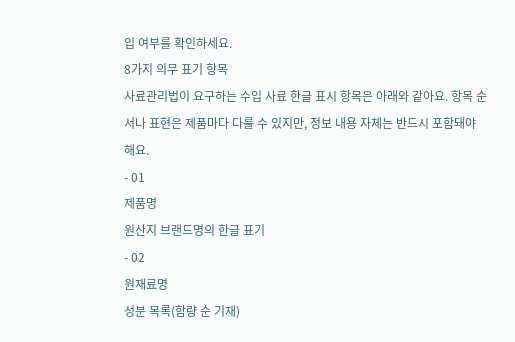입 여부를 확인하세요.
8가지 의무 표기 항목
사료관리법이 요구하는 수입 사료 한글 표시 항목은 아래와 같아요. 항목 순서나 표현은 제품마다 다를 수 있지만, 정보 내용 자체는 반드시 포함돼야 해요.
- 01
제품명
원산지 브랜드명의 한글 표기
- 02
원재료명
성분 목록(함량 순 기재)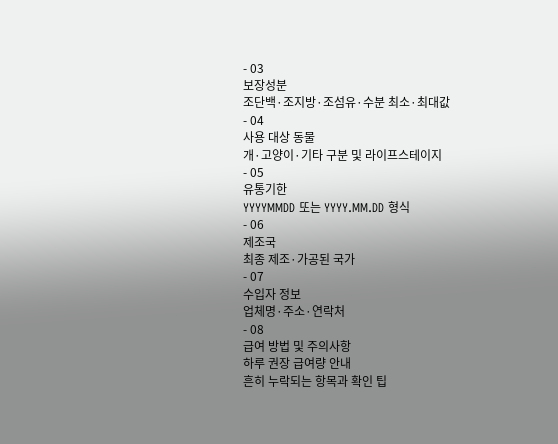- 03
보장성분
조단백·조지방·조섬유·수분 최소·최대값
- 04
사용 대상 동물
개·고양이·기타 구분 및 라이프스테이지
- 05
유통기한
YYYYMMDD 또는 YYYY.MM.DD 형식
- 06
제조국
최종 제조·가공된 국가
- 07
수입자 정보
업체명·주소·연락처
- 08
급여 방법 및 주의사항
하루 권장 급여량 안내
흔히 누락되는 항목과 확인 팁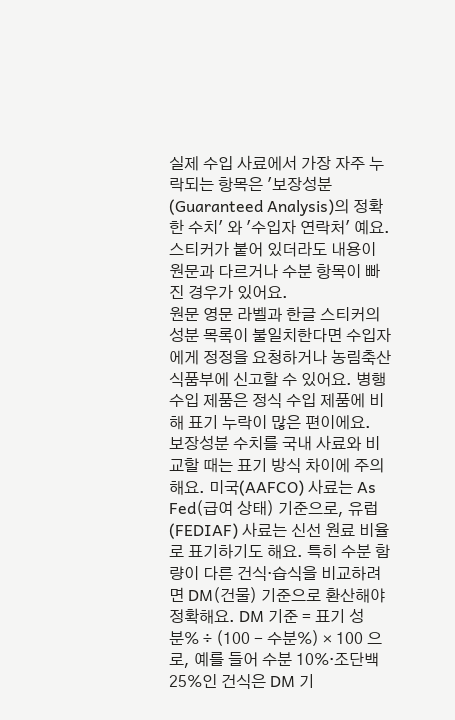실제 수입 사료에서 가장 자주 누락되는 항목은 '보장성분(Guaranteed Analysis)의 정확한 수치' 와 '수입자 연락처' 예요. 스티커가 붙어 있더라도 내용이 원문과 다르거나 수분 항목이 빠진 경우가 있어요.
원문 영문 라벨과 한글 스티커의 성분 목록이 불일치한다면 수입자에게 정정을 요청하거나 농림축산식품부에 신고할 수 있어요. 병행수입 제품은 정식 수입 제품에 비해 표기 누락이 많은 편이에요.
보장성분 수치를 국내 사료와 비교할 때는 표기 방식 차이에 주의해요. 미국(AAFCO) 사료는 As Fed(급여 상태) 기준으로, 유럽(FEDIAF) 사료는 신선 원료 비율로 표기하기도 해요. 특히 수분 함량이 다른 건식·습식을 비교하려면 DM(건물) 기준으로 환산해야 정확해요. DM 기준 = 표기 성분% ÷ (100 - 수분%) × 100 으로, 예를 들어 수분 10%·조단백 25%인 건식은 DM 기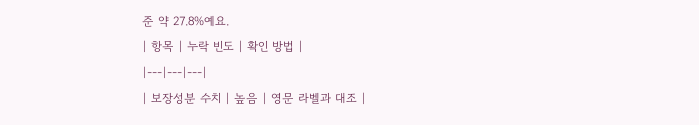준 약 27.8%예요.
| 항목 | 누락 빈도 | 확인 방법 |
|---|---|---|
| 보장성분 수치 | 높음 | 영문 라벨과 대조 |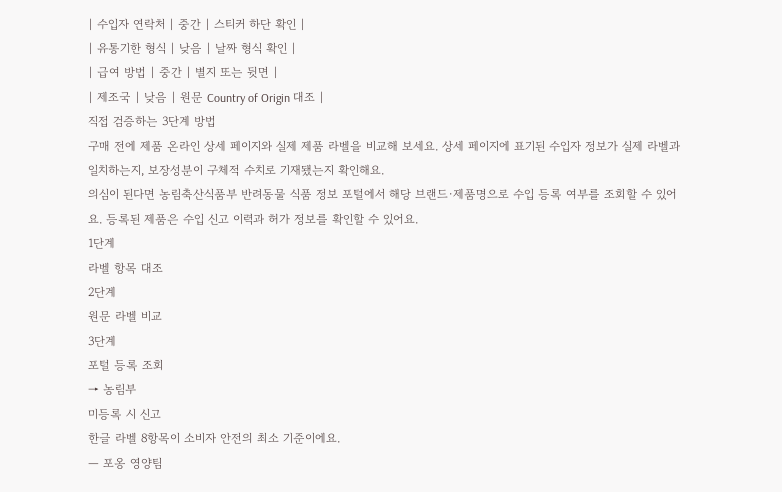| 수입자 연락처 | 중간 | 스티커 하단 확인 |
| 유통기한 형식 | 낮음 | 날짜 형식 확인 |
| 급여 방법 | 중간 | 별지 또는 뒷면 |
| 제조국 | 낮음 | 원문 Country of Origin 대조 |
직접 검증하는 3단계 방법
구매 전에 제품 온라인 상세 페이지와 실제 제품 라벨을 비교해 보세요. 상세 페이지에 표기된 수입자 정보가 실제 라벨과 일치하는지, 보장성분이 구체적 수치로 기재됐는지 확인해요.
의심이 된다면 농림축산식품부 반려동물 식품 정보 포털에서 해당 브랜드·제품명으로 수입 등록 여부를 조회할 수 있어요. 등록된 제품은 수입 신고 이력과 허가 정보를 확인할 수 있어요.
1단계
라벨 항목 대조
2단계
원문 라벨 비교
3단계
포털 등록 조회
→ 농림부
미등록 시 신고
한글 라벨 8항목이 소비자 안전의 최소 기준이에요.
— 포옹 영양팀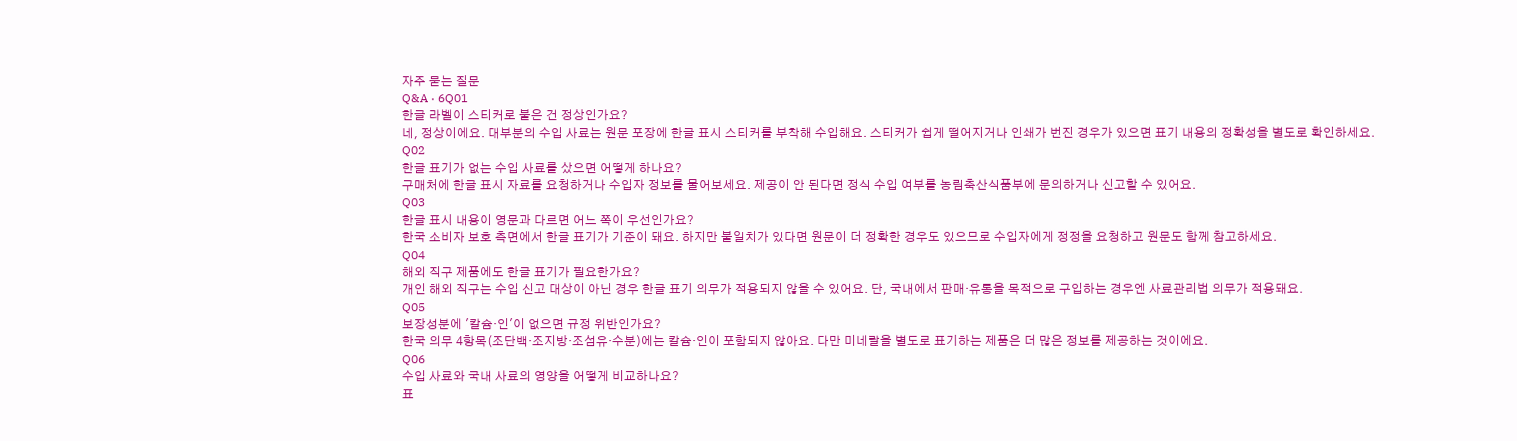자주 묻는 질문
Q&A · 6Q01
한글 라벨이 스티커로 붙은 건 정상인가요?
네, 정상이에요. 대부분의 수입 사료는 원문 포장에 한글 표시 스티커를 부착해 수입해요. 스티커가 쉽게 떨어지거나 인쇄가 번진 경우가 있으면 표기 내용의 정확성을 별도로 확인하세요.
Q02
한글 표기가 없는 수입 사료를 샀으면 어떻게 하나요?
구매처에 한글 표시 자료를 요청하거나 수입자 정보를 물어보세요. 제공이 안 된다면 정식 수입 여부를 농림축산식품부에 문의하거나 신고할 수 있어요.
Q03
한글 표시 내용이 영문과 다르면 어느 쪽이 우선인가요?
한국 소비자 보호 측면에서 한글 표기가 기준이 돼요. 하지만 불일치가 있다면 원문이 더 정확한 경우도 있으므로 수입자에게 정정을 요청하고 원문도 함께 참고하세요.
Q04
해외 직구 제품에도 한글 표기가 필요한가요?
개인 해외 직구는 수입 신고 대상이 아닌 경우 한글 표기 의무가 적용되지 않을 수 있어요. 단, 국내에서 판매·유통을 목적으로 구입하는 경우엔 사료관리법 의무가 적용돼요.
Q05
보장성분에 '칼슘·인'이 없으면 규정 위반인가요?
한국 의무 4항목(조단백·조지방·조섬유·수분)에는 칼슘·인이 포함되지 않아요. 다만 미네랄을 별도로 표기하는 제품은 더 많은 정보를 제공하는 것이에요.
Q06
수입 사료와 국내 사료의 영양을 어떻게 비교하나요?
표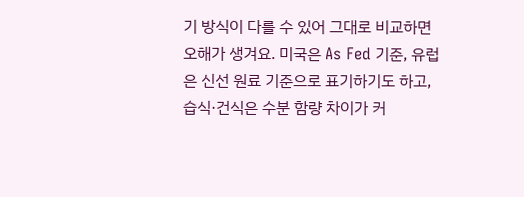기 방식이 다를 수 있어 그대로 비교하면 오해가 생겨요. 미국은 As Fed 기준, 유럽은 신선 원료 기준으로 표기하기도 하고, 습식·건식은 수분 함량 차이가 커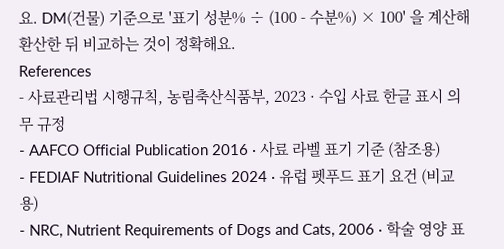요. DM(건물) 기준으로 '표기 성분% ÷ (100 - 수분%) × 100' 을 계산해 환산한 뒤 비교하는 것이 정확해요.
References
- 사료관리법 시행규칙, 농림축산식품부, 2023 · 수입 사료 한글 표시 의무 규정
- AAFCO Official Publication 2016 · 사료 라벨 표기 기준 (참조용)
- FEDIAF Nutritional Guidelines 2024 · 유럽 펫푸드 표기 요건 (비교용)
- NRC, Nutrient Requirements of Dogs and Cats, 2006 · 학술 영양 표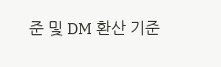준 및 DM 환산 기준